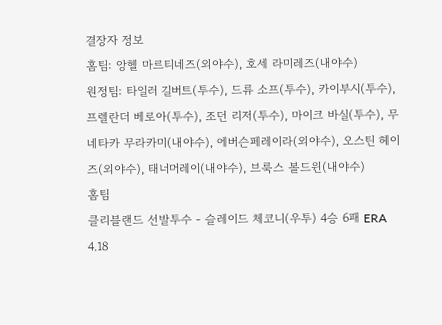결장자 정보
홈팀: 앙헬 마르티네즈(외야수), 호세 라미레즈(내야수)
원정팀: 타일러 길버트(투수), 드류 소프(투수), 카이부시(투수), 프렐란더 베로아(투수), 조던 리저(투수), 마이크 바실(투수), 무네타카 무라카미(내야수), 에버슨페레이라(외야수), 오스틴 헤이즈(외야수), 태너머레이(내야수), 브룩스 볼드윈(내야수)
홈팀
클리블랜드 선발투수 - 슬레이드 체코니(우투) 4승 6패 ERA 4.18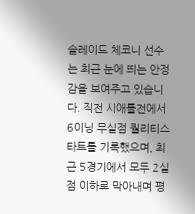슬레이드 체코니 선수는 최근 눈에 띄는 안정감을 보여주고 있습니다. 직전 시애틀전에서 6이닝 무실점 퀄리티스타트를 기록했으며, 최근 5경기에서 모두 2실점 이하로 막아내며 평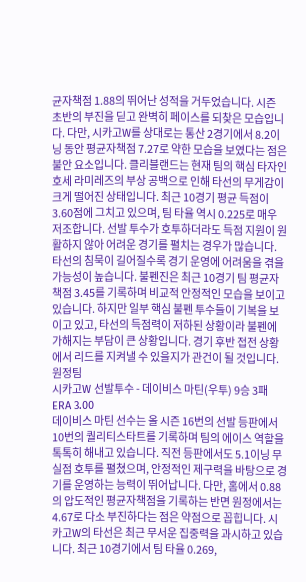균자책점 1.88의 뛰어난 성적을 거두었습니다. 시즌 초반의 부진을 딛고 완벽히 페이스를 되찾은 모습입니다. 다만, 시카고W를 상대로는 통산 2경기에서 8.2이닝 동안 평균자책점 7.27로 약한 모습을 보였다는 점은 불안 요소입니다. 클리블랜드는 현재 팀의 핵심 타자인 호세 라미레즈의 부상 공백으로 인해 타선의 무게감이 크게 떨어진 상태입니다. 최근 10경기 평균 득점이 3.60점에 그치고 있으며, 팀 타율 역시 0.225로 매우 저조합니다. 선발 투수가 호투하더라도 득점 지원이 원활하지 않아 어려운 경기를 펼치는 경우가 많습니다. 타선의 침묵이 길어질수록 경기 운영에 어려움을 겪을 가능성이 높습니다. 불펜진은 최근 10경기 팀 평균자책점 3.45를 기록하며 비교적 안정적인 모습을 보이고 있습니다. 하지만 일부 핵심 불펜 투수들이 기복을 보이고 있고, 타선의 득점력이 저하된 상황이라 불펜에 가해지는 부담이 큰 상황입니다. 경기 후반 접전 상황에서 리드를 지켜낼 수 있을지가 관건이 될 것입니다.
원정팀
시카고W 선발투수 - 데이비스 마틴(우투) 9승 3패 ERA 3.00
데이비스 마틴 선수는 올 시즌 16번의 선발 등판에서 10번의 퀄리티스타트를 기록하며 팀의 에이스 역할을 톡톡히 해내고 있습니다. 직전 등판에서도 5.1이닝 무실점 호투를 펼쳤으며, 안정적인 제구력을 바탕으로 경기를 운영하는 능력이 뛰어납니다. 다만, 홈에서 0.88의 압도적인 평균자책점을 기록하는 반면 원정에서는 4.67로 다소 부진하다는 점은 약점으로 꼽힙니다. 시카고W의 타선은 최근 무서운 집중력을 과시하고 있습니다. 최근 10경기에서 팀 타율 0.269,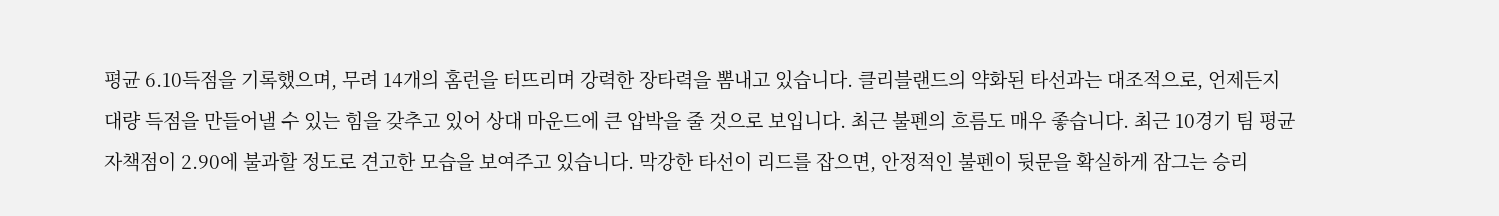평균 6.10득점을 기록했으며, 무려 14개의 홈런을 터뜨리며 강력한 장타력을 뽐내고 있습니다. 클리블랜드의 약화된 타선과는 대조적으로, 언제든지 대량 득점을 만들어낼 수 있는 힘을 갖추고 있어 상대 마운드에 큰 압박을 줄 것으로 보입니다. 최근 불펜의 흐름도 매우 좋습니다. 최근 10경기 팀 평균자책점이 2.90에 불과할 정도로 견고한 모습을 보여주고 있습니다. 막강한 타선이 리드를 잡으면, 안정적인 불펜이 뒷문을 확실하게 잠그는 승리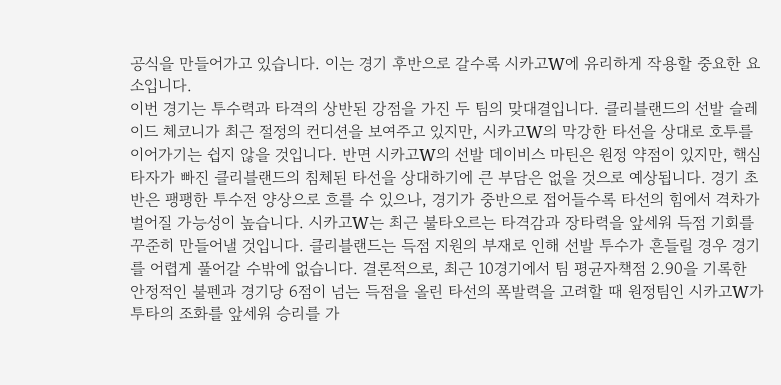공식을 만들어가고 있습니다. 이는 경기 후반으로 갈수록 시카고W에 유리하게 작용할 중요한 요소입니다.
이번 경기는 투수력과 타격의 상반된 강점을 가진 두 팀의 맞대결입니다. 클리블랜드의 선발 슬레이드 체코니가 최근 절정의 컨디션을 보여주고 있지만, 시카고W의 막강한 타선을 상대로 호투를 이어가기는 쉽지 않을 것입니다. 반면 시카고W의 선발 데이비스 마틴은 원정 약점이 있지만, 핵심 타자가 빠진 클리블랜드의 침체된 타선을 상대하기에 큰 부담은 없을 것으로 예상됩니다. 경기 초반은 팽팽한 투수전 양상으로 흐를 수 있으나, 경기가 중반으로 접어들수록 타선의 힘에서 격차가 벌어질 가능성이 높습니다. 시카고W는 최근 불타오르는 타격감과 장타력을 앞세워 득점 기회를 꾸준히 만들어낼 것입니다. 클리블랜드는 득점 지원의 부재로 인해 선발 투수가 흔들릴 경우 경기를 어렵게 풀어갈 수밖에 없습니다. 결론적으로, 최근 10경기에서 팀 평균자책점 2.90을 기록한 안정적인 불펜과 경기당 6점이 넘는 득점을 올린 타선의 폭발력을 고려할 때 원정팀인 시카고W가 투타의 조화를 앞세워 승리를 가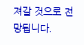져갈 것으로 전망됩니다.